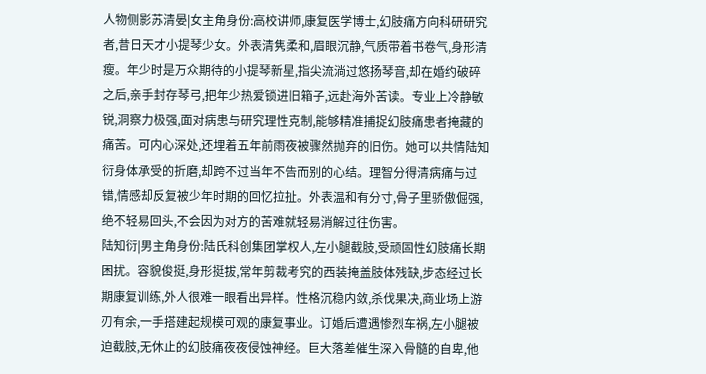人物侧影苏清晏|女主角身份:高校讲师,康复医学博士,幻肢痛方向科研研究者,昔日天才小提琴少女。外表清隽柔和,眉眼沉静,气质带着书卷气,身形清瘦。年少时是万众期待的小提琴新星,指尖流淌过悠扬琴音,却在婚约破碎之后,亲手封存琴弓,把年少热爱锁进旧箱子,远赴海外苦读。专业上冷静敏锐,洞察力极强,面对病患与研究理性克制,能够精准捕捉幻肢痛患者掩藏的痛苦。可内心深处,还埋着五年前雨夜被骤然抛弃的旧伤。她可以共情陆知衍身体承受的折磨,却跨不过当年不告而别的心结。理智分得清病痛与过错,情感却反复被少年时期的回忆拉扯。外表温和有分寸,骨子里骄傲倔强,绝不轻易回头,不会因为对方的苦难就轻易消解过往伤害。
陆知衍|男主角身份:陆氏科创集团掌权人,左小腿截肢,受顽固性幻肢痛长期困扰。容貌俊挺,身形挺拔,常年剪裁考究的西装掩盖肢体残缺,步态经过长期康复训练,外人很难一眼看出异样。性格沉稳内敛,杀伐果决,商业场上游刃有余,一手搭建起规模可观的康复事业。订婚后遭遇惨烈车祸,左小腿被迫截肢,无休止的幻肢痛夜夜侵蚀神经。巨大落差催生深入骨髓的自卑,他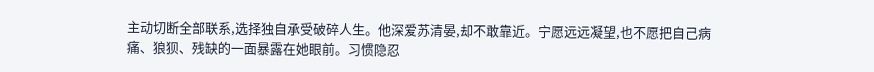主动切断全部联系,选择独自承受破碎人生。他深爱苏清晏,却不敢靠近。宁愿远远凝望,也不愿把自己病痛、狼狈、残缺的一面暴露在她眼前。习惯隐忍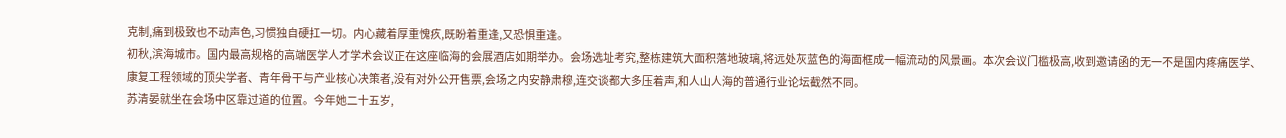克制,痛到极致也不动声色,习惯独自硬扛一切。内心藏着厚重愧疚,既盼着重逢,又恐惧重逢。
初秋,滨海城市。国内最高规格的高端医学人才学术会议正在这座临海的会展酒店如期举办。会场选址考究,整栋建筑大面积落地玻璃,将远处灰蓝色的海面框成一幅流动的风景画。本次会议门槛极高,收到邀请函的无一不是国内疼痛医学、康复工程领域的顶尖学者、青年骨干与产业核心决策者,没有对外公开售票,会场之内安静肃穆,连交谈都大多压着声,和人山人海的普通行业论坛截然不同。
苏清晏就坐在会场中区靠过道的位置。今年她二十五岁,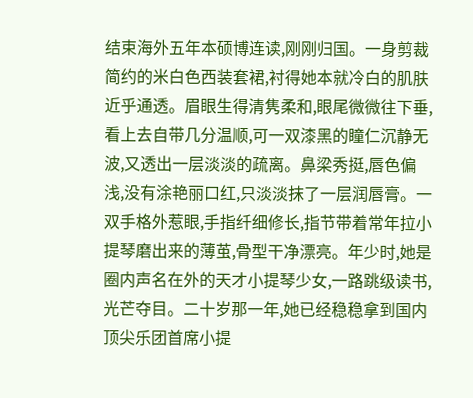结束海外五年本硕博连读,刚刚归国。一身剪裁简约的米白色西装套裙,衬得她本就冷白的肌肤近乎通透。眉眼生得清隽柔和,眼尾微微往下垂,看上去自带几分温顺,可一双漆黑的瞳仁沉静无波,又透出一层淡淡的疏离。鼻梁秀挺,唇色偏浅,没有涂艳丽口红,只淡淡抹了一层润唇膏。一双手格外惹眼,手指纤细修长,指节带着常年拉小提琴磨出来的薄茧,骨型干净漂亮。年少时,她是圈内声名在外的天才小提琴少女,一路跳级读书,光芒夺目。二十岁那一年,她已经稳稳拿到国内顶尖乐团首席小提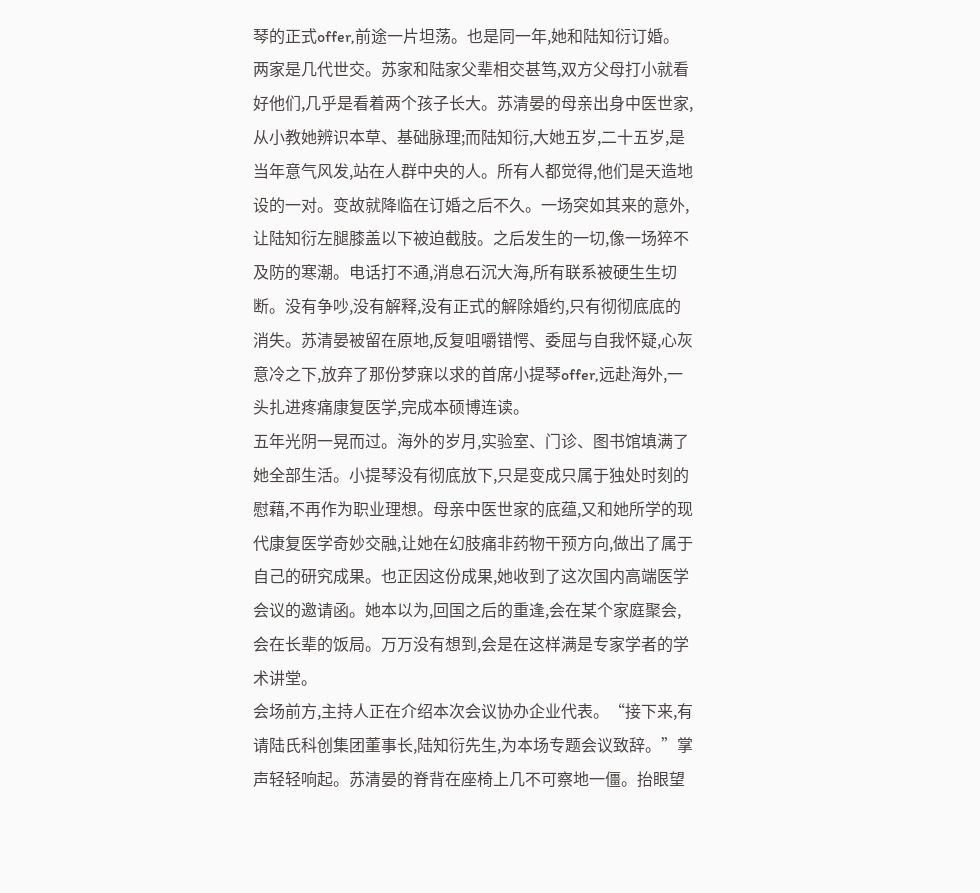琴的正式offer,前途一片坦荡。也是同一年,她和陆知衍订婚。两家是几代世交。苏家和陆家父辈相交甚笃,双方父母打小就看好他们,几乎是看着两个孩子长大。苏清晏的母亲出身中医世家,从小教她辨识本草、基础脉理;而陆知衍,大她五岁,二十五岁,是当年意气风发,站在人群中央的人。所有人都觉得,他们是天造地设的一对。变故就降临在订婚之后不久。一场突如其来的意外,让陆知衍左腿膝盖以下被迫截肢。之后发生的一切,像一场猝不及防的寒潮。电话打不通,消息石沉大海,所有联系被硬生生切断。没有争吵,没有解释,没有正式的解除婚约,只有彻彻底底的消失。苏清晏被留在原地,反复咀嚼错愕、委屈与自我怀疑,心灰意冷之下,放弃了那份梦寐以求的首席小提琴offer,远赴海外,一头扎进疼痛康复医学,完成本硕博连读。
五年光阴一晃而过。海外的岁月,实验室、门诊、图书馆填满了她全部生活。小提琴没有彻底放下,只是变成只属于独处时刻的慰藉,不再作为职业理想。母亲中医世家的底蕴,又和她所学的现代康复医学奇妙交融,让她在幻肢痛非药物干预方向,做出了属于自己的研究成果。也正因这份成果,她收到了这次国内高端医学会议的邀请函。她本以为,回国之后的重逢,会在某个家庭聚会,会在长辈的饭局。万万没有想到,会是在这样满是专家学者的学术讲堂。
会场前方,主持人正在介绍本次会议协办企业代表。“接下来,有请陆氏科创集团董事长,陆知衍先生,为本场专题会议致辞。”掌声轻轻响起。苏清晏的脊背在座椅上几不可察地一僵。抬眼望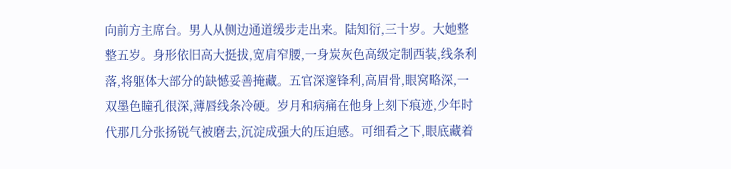向前方主席台。男人从侧边通道缓步走出来。陆知衍,三十岁。大她整整五岁。身形依旧高大挺拔,宽肩窄腰,一身炭灰色高级定制西装,线条利落,将躯体大部分的缺憾妥善掩藏。五官深邃锋利,高眉骨,眼窝略深,一双墨色瞳孔很深,薄唇线条冷硬。岁月和病痛在他身上刻下痕迹,少年时代那几分张扬锐气被磨去,沉淀成强大的压迫感。可细看之下,眼底藏着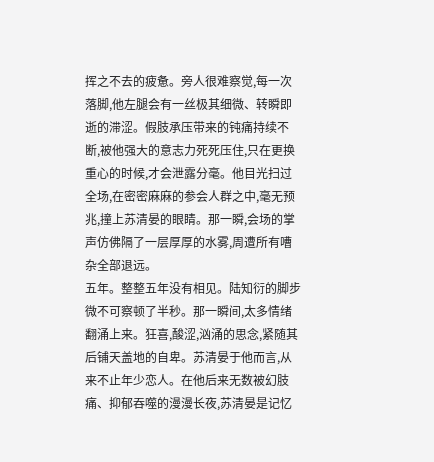挥之不去的疲惫。旁人很难察觉,每一次落脚,他左腿会有一丝极其细微、转瞬即逝的滞涩。假肢承压带来的钝痛持续不断,被他强大的意志力死死压住,只在更换重心的时候,才会泄露分毫。他目光扫过全场,在密密麻麻的参会人群之中,毫无预兆,撞上苏清晏的眼睛。那一瞬,会场的掌声仿佛隔了一层厚厚的水雾,周遭所有嘈杂全部退远。
五年。整整五年没有相见。陆知衍的脚步微不可察顿了半秒。那一瞬间,太多情绪翻涌上来。狂喜,酸涩,汹涌的思念,紧随其后铺天盖地的自卑。苏清晏于他而言,从来不止年少恋人。在他后来无数被幻肢痛、抑郁吞噬的漫漫长夜,苏清晏是记忆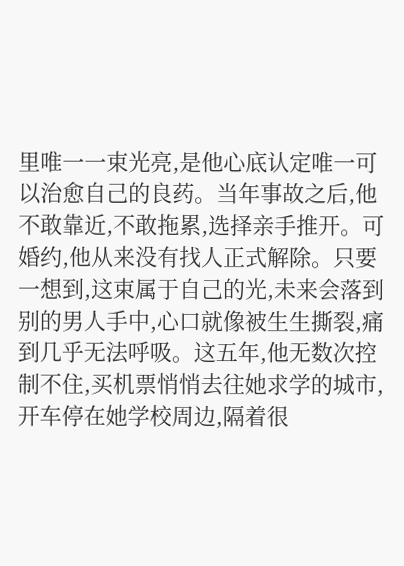里唯一一束光亮,是他心底认定唯一可以治愈自己的良药。当年事故之后,他不敢靠近,不敢拖累,选择亲手推开。可婚约,他从来没有找人正式解除。只要一想到,这束属于自己的光,未来会落到别的男人手中,心口就像被生生撕裂,痛到几乎无法呼吸。这五年,他无数次控制不住,买机票悄悄去往她求学的城市,开车停在她学校周边,隔着很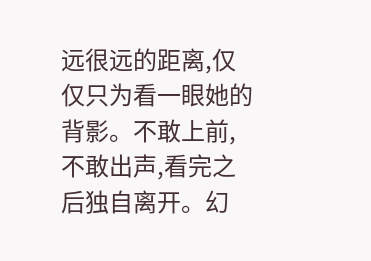远很远的距离,仅仅只为看一眼她的背影。不敢上前,不敢出声,看完之后独自离开。幻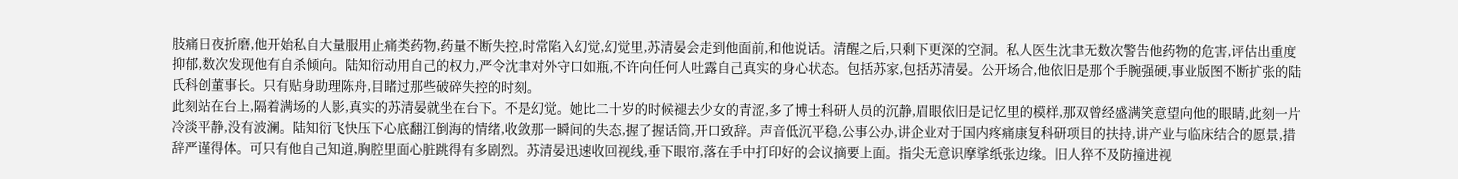肢痛日夜折磨,他开始私自大量服用止痛类药物,药量不断失控,时常陷入幻觉,幻觉里,苏清晏会走到他面前,和他说话。清醒之后,只剩下更深的空洞。私人医生沈聿无数次警告他药物的危害,评估出重度抑郁,数次发现他有自杀倾向。陆知衍动用自己的权力,严令沈聿对外守口如瓶,不许向任何人吐露自己真实的身心状态。包括苏家,包括苏清晏。公开场合,他依旧是那个手腕强硬,事业版图不断扩张的陆氏科创董事长。只有贴身助理陈舟,目睹过那些破碎失控的时刻。
此刻站在台上,隔着满场的人影,真实的苏清晏就坐在台下。不是幻觉。她比二十岁的时候褪去少女的青涩,多了博士科研人员的沉静,眉眼依旧是记忆里的模样,那双曾经盛满笑意望向他的眼睛,此刻一片冷淡平静,没有波澜。陆知衍飞快压下心底翻江倒海的情绪,收敛那一瞬间的失态,握了握话筒,开口致辞。声音低沉平稳,公事公办,讲企业对于国内疼痛康复科研项目的扶持,讲产业与临床结合的愿景,措辞严谨得体。可只有他自己知道,胸腔里面心脏跳得有多剧烈。苏清晏迅速收回视线,垂下眼帘,落在手中打印好的会议摘要上面。指尖无意识摩挲纸张边缘。旧人猝不及防撞进视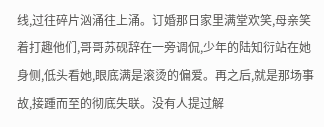线,过往碎片汹涌往上涌。订婚那日家里满堂欢笑,母亲笑着打趣他们,哥哥苏砚辞在一旁调侃,少年的陆知衍站在她身侧,低头看她,眼底满是滚烫的偏爱。再之后,就是那场事故,接踵而至的彻底失联。没有人提过解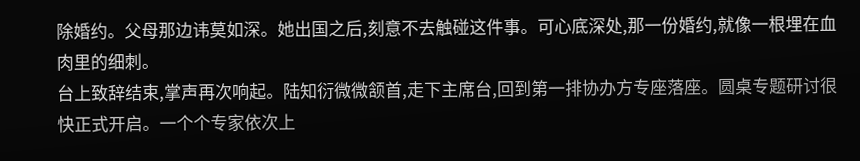除婚约。父母那边讳莫如深。她出国之后,刻意不去触碰这件事。可心底深处,那一份婚约,就像一根埋在血肉里的细刺。
台上致辞结束,掌声再次响起。陆知衍微微颔首,走下主席台,回到第一排协办方专座落座。圆桌专题研讨很快正式开启。一个个专家依次上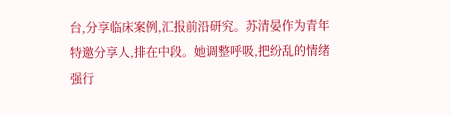台,分享临床案例,汇报前沿研究。苏清晏作为青年特邀分享人,排在中段。她调整呼吸,把纷乱的情绪强行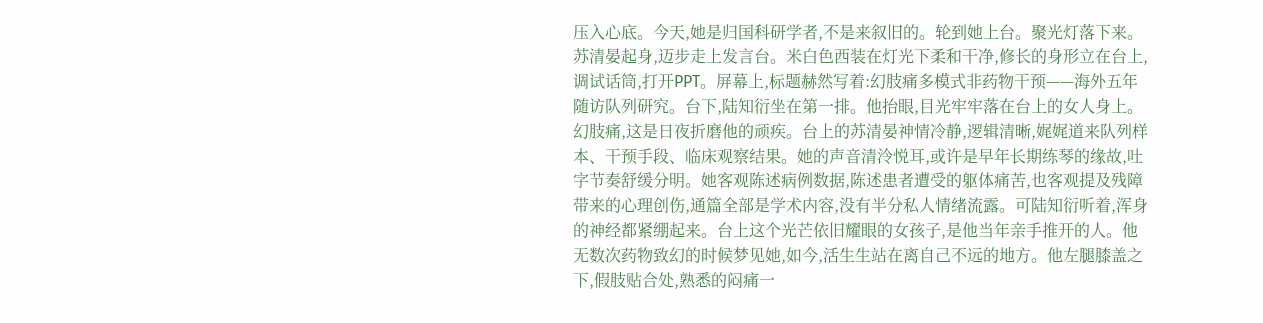压入心底。今天,她是归国科研学者,不是来叙旧的。轮到她上台。聚光灯落下来。苏清晏起身,迈步走上发言台。米白色西装在灯光下柔和干净,修长的身形立在台上,调试话筒,打开PPT。屏幕上,标题赫然写着:幻肢痛多模式非药物干预——海外五年随访队列研究。台下,陆知衍坐在第一排。他抬眼,目光牢牢落在台上的女人身上。幻肢痛,这是日夜折磨他的顽疾。台上的苏清晏神情冷静,逻辑清晰,娓娓道来队列样本、干预手段、临床观察结果。她的声音清泠悦耳,或许是早年长期练琴的缘故,吐字节奏舒缓分明。她客观陈述病例数据,陈述患者遭受的躯体痛苦,也客观提及残障带来的心理创伤,通篇全部是学术内容,没有半分私人情绪流露。可陆知衍听着,浑身的神经都紧绷起来。台上这个光芒依旧耀眼的女孩子,是他当年亲手推开的人。他无数次药物致幻的时候梦见她,如今,活生生站在离自己不远的地方。他左腿膝盖之下,假肢贴合处,熟悉的闷痛一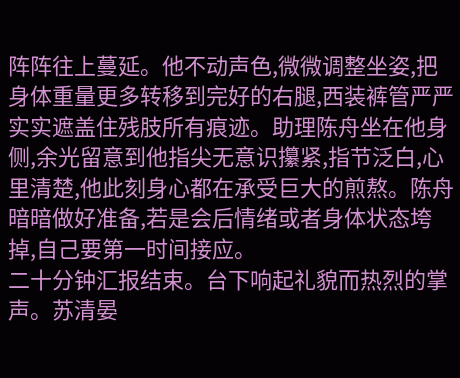阵阵往上蔓延。他不动声色,微微调整坐姿,把身体重量更多转移到完好的右腿,西装裤管严严实实遮盖住残肢所有痕迹。助理陈舟坐在他身侧,余光留意到他指尖无意识攥紧,指节泛白,心里清楚,他此刻身心都在承受巨大的煎熬。陈舟暗暗做好准备,若是会后情绪或者身体状态垮掉,自己要第一时间接应。
二十分钟汇报结束。台下响起礼貌而热烈的掌声。苏清晏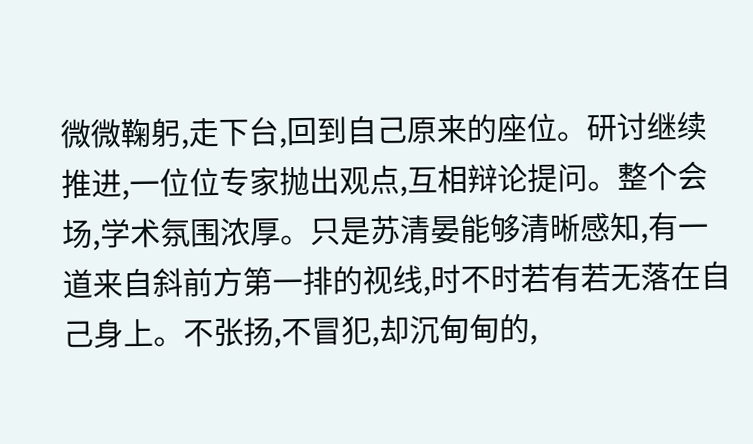微微鞠躬,走下台,回到自己原来的座位。研讨继续推进,一位位专家抛出观点,互相辩论提问。整个会场,学术氛围浓厚。只是苏清晏能够清晰感知,有一道来自斜前方第一排的视线,时不时若有若无落在自己身上。不张扬,不冒犯,却沉甸甸的,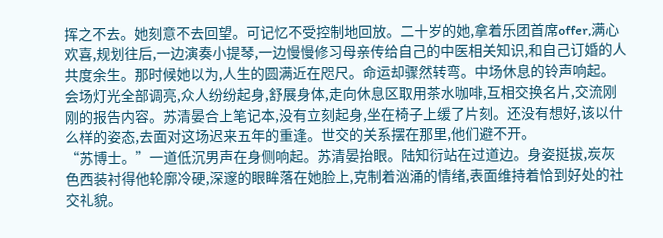挥之不去。她刻意不去回望。可记忆不受控制地回放。二十岁的她,拿着乐团首席offer,满心欢喜,规划往后,一边演奏小提琴,一边慢慢修习母亲传给自己的中医相关知识,和自己订婚的人共度余生。那时候她以为,人生的圆满近在咫尺。命运却骤然转弯。中场休息的铃声响起。会场灯光全部调亮,众人纷纷起身,舒展身体,走向休息区取用茶水咖啡,互相交换名片,交流刚刚的报告内容。苏清晏合上笔记本,没有立刻起身,坐在椅子上缓了片刻。还没有想好,该以什么样的姿态,去面对这场迟来五年的重逢。世交的关系摆在那里,他们避不开。
“苏博士。”一道低沉男声在身侧响起。苏清晏抬眼。陆知衍站在过道边。身姿挺拔,炭灰色西装衬得他轮廓冷硬,深邃的眼眸落在她脸上,克制着汹涌的情绪,表面维持着恰到好处的社交礼貌。